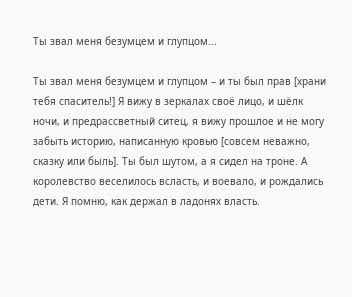Ты звал меня безумцем и глупцом...

Ты звал меня безумцем и глупцом – и ты был прав [храни тебя спаситель!] Я вижу в зеркалах своё лицо, и шёлк ночи, и предрассветный ситец, я вижу прошлое и не могу забыть историю, написанную кровью [совсем неважно, сказку или быль]. Ты был шутом, а я сидел на троне. А королевство веселилось всласть, и воевало, и рождались дети. Я помню, как держал в ладонях власть.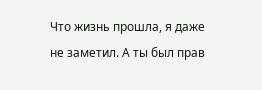Что жизнь прошла, я даже не заметил. А ты был прав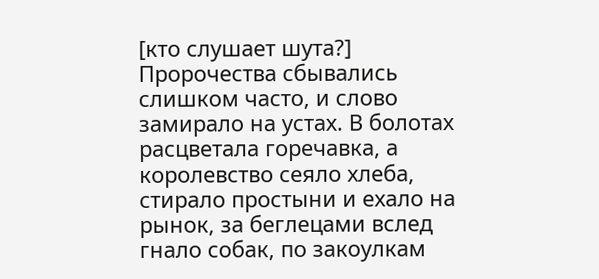[кто слушает шута?] Пророчества сбывались слишком часто, и слово замирало на устах. В болотах расцветала горечавка, а королевство сеяло хлеба, стирало простыни и ехало на рынок, за беглецами вслед гнало собак, по закоулкам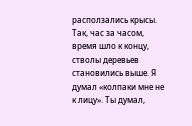расползались крысы. Так, час за часом, время шло к концу, стволы деревьев становились выше. Я думал «колпаки мне не к лицу». Ты думал,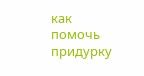как помочь придурку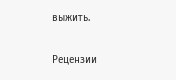выжить.


Рецензии